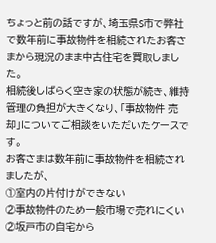ちょっと前の話ですが、埼玉県S市で弊社で数年前に事故物件を相続されたお客さまから現況のまま中古住宅を買取しました。
相続後しばらく空き家の状態が続き、維持管理の負担が大きくなり、「事故物件 売却」についてご相談をいただいたケースです。
お客さまは数年前に事故物件を相続されましたが、
①室内の片付けができない
②事故物件のため一般市場で売れにくい
②坂戸市の自宅から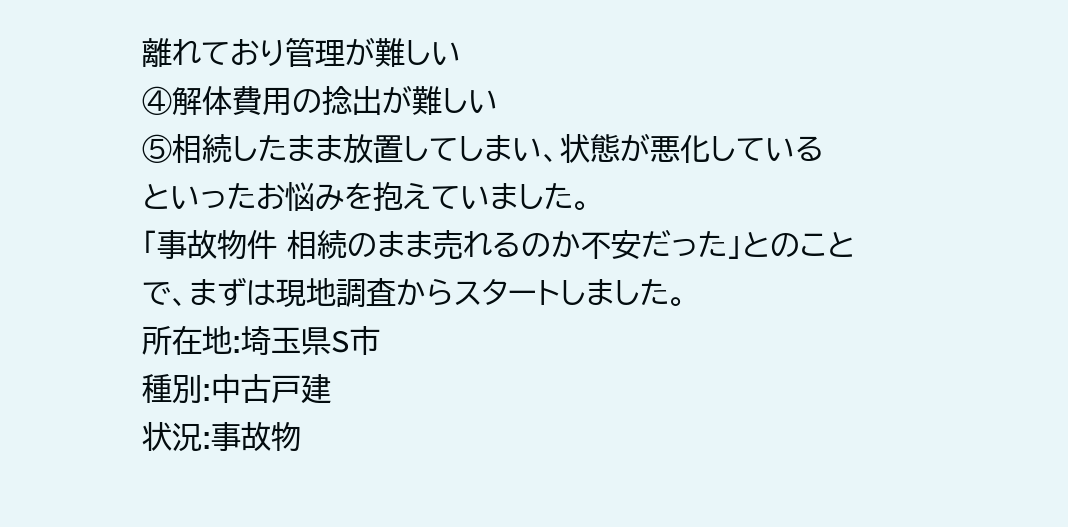離れており管理が難しい
④解体費用の捻出が難しい
⑤相続したまま放置してしまい、状態が悪化している
といったお悩みを抱えていました。
「事故物件 相続のまま売れるのか不安だった」とのことで、まずは現地調査からスタートしました。
所在地:埼玉県S市
種別:中古戸建
状況:事故物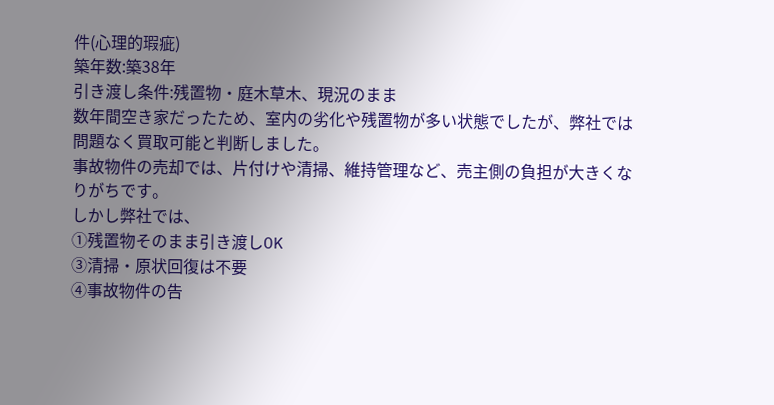件(心理的瑕疵)
築年数:築38年
引き渡し条件:残置物・庭木草木、現況のまま
数年間空き家だったため、室内の劣化や残置物が多い状態でしたが、弊社では問題なく買取可能と判断しました。
事故物件の売却では、片付けや清掃、維持管理など、売主側の負担が大きくなりがちです。
しかし弊社では、
①残置物そのまま引き渡しOK
③清掃・原状回復は不要
④事故物件の告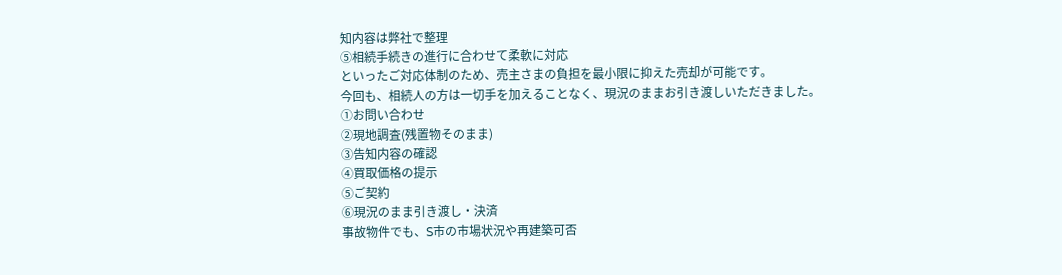知内容は弊社で整理
⑤相続手続きの進行に合わせて柔軟に対応
といったご対応体制のため、売主さまの負担を最小限に抑えた売却が可能です。
今回も、相続人の方は一切手を加えることなく、現況のままお引き渡しいただきました。
①お問い合わせ
②現地調査(残置物そのまま)
③告知内容の確認
④買取価格の提示
⑤ご契約
⑥現況のまま引き渡し・決済
事故物件でも、S市の市場状況や再建築可否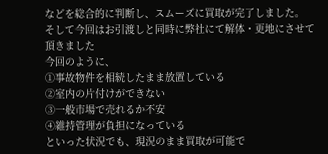などを総合的に判断し、スムーズに買取が完了しました。
そして今回はお引渡しと同時に弊社にて解体・更地にさせて頂きました
今回のように、
①事故物件を相続したまま放置している
②室内の片付けができない
③一般市場で売れるか不安
④維持管理が負担になっている
といった状況でも、現況のまま買取が可能で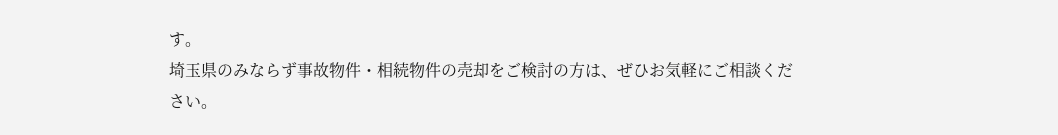す。
埼玉県のみならず事故物件・相続物件の売却をご検討の方は、ぜひお気軽にご相談ください。